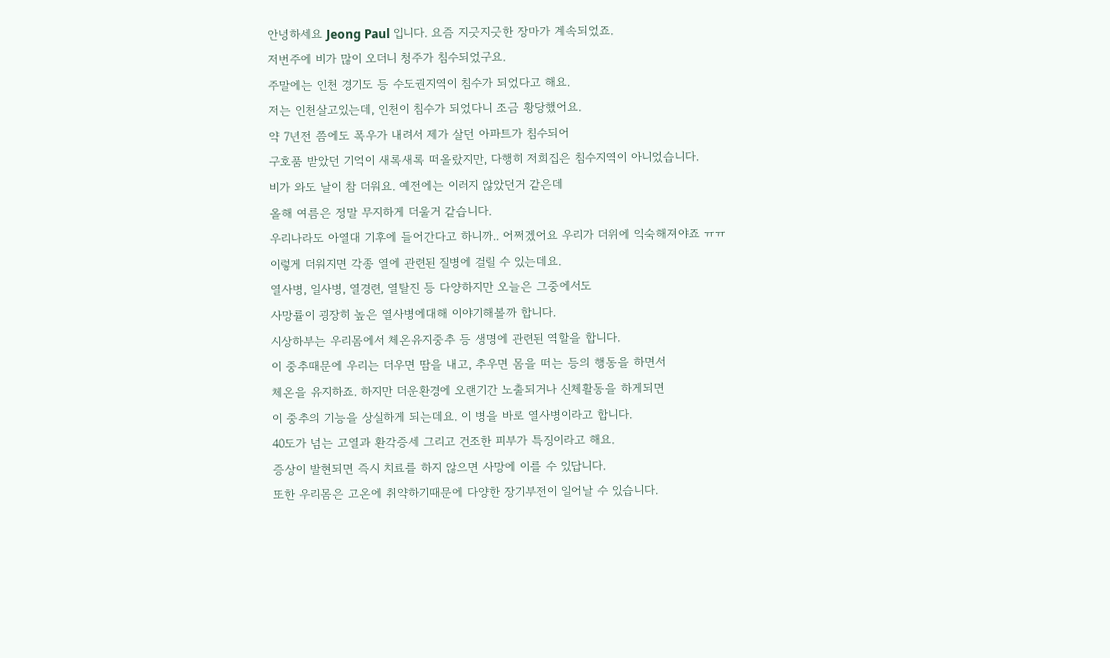안녕하세요 Jeong Paul 입니다. 요즘 지긋지긋한 장마가 계속되었죠.
저번주에 비가 많이 오더니 청주가 침수되었구요.
주말에는 인천 경기도 등 수도권지역이 침수가 되었다고 해요.
저는 인천살고있는데, 인천이 침수가 되었다니 조금 황당했어요.
약 7년전 쯤에도 폭우가 내려서 제가 살던 아파트가 침수되어
구호품 받았던 기억이 새록새록 떠올랐지만, 다행히 저희집은 침수지역이 아니었습니다.
비가 와도 날이 참 더워요. 예전에는 이러지 않았던거 같은데
올해 여름은 정말 무지하게 더울거 같습니다.
우리나라도 아열대 기후에 들어간다고 하니까.. 어쩌겠어요 우리가 더위에 익숙해져야죠 ㅠㅠ
이렇게 더워지면 각종 열에 관련된 질병에 걸릴 수 있는데요.
열사병, 일사병, 열경련, 열탈진 등 다양하지만 오늘은 그중에서도
사망률이 굉장히 높은 열사병에대해 이야기해볼까 합니다.
시상하부는 우리몸에서 체온유지중추 등 생명에 관련된 역할을 합니다.
이 중추때문에 우리는 더우면 땀을 내고, 추우면 몸을 떠는 등의 행동을 하면서
체온을 유지하죠. 하지만 더운환경에 오랜기간 노출되거나 신체활동을 하게되면
이 중추의 기능을 상실하게 되는데요. 이 병을 바로 열사병이라고 합니다.
40도가 넘는 고열과 환각증세 그리고 건조한 피부가 특징이라고 해요.
증상이 발현되면 즉시 치료를 하지 않으면 사망에 이를 수 있답니다.
또한 우리몸은 고온에 취약하기때문에 다양한 장기부전이 일어날 수 있습니다.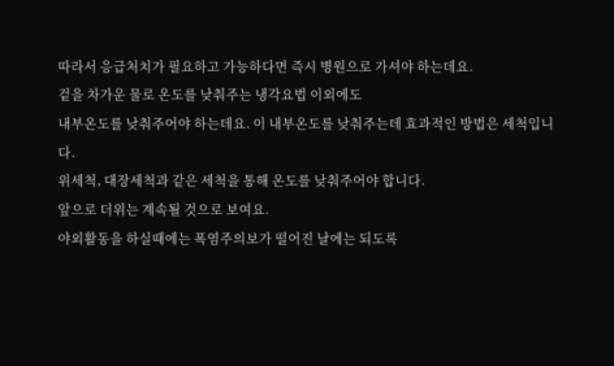따라서 응급처치가 필요하고 가능하다면 즉시 병원으로 가셔야 하는데요.
겉을 차가운 물로 온도를 낮춰주는 냉각요법 이외에도
내부온도를 낮춰주어야 하는데요. 이 내부온도를 낮춰주는데 효과적인 방법은 세척입니다.
위세척, 대장세척과 같은 세척을 통해 온도를 낮춰주어야 합니다.
앞으로 더위는 계속될 것으로 보여요.
야외활동을 하실때에는 폭염주의보가 떨어진 날에는 되도록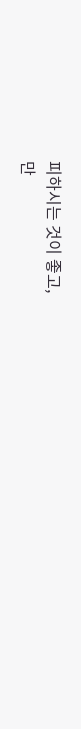피하시는 것이 좋고,
만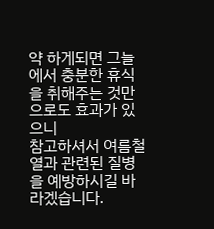약 하게되면 그늘에서 충분한 휴식을 취해주는 것만으로도 효과가 있으니
참고하셔서 여름철 열과 관련된 질병을 예방하시길 바라겠습니다.